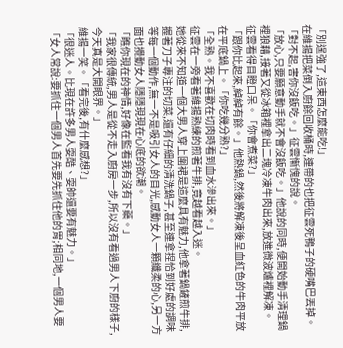「別逞強了,這東西怎麼能吃!」
在維揚把菜倒入廚餘回收桶時,連帶的也把征雲死鴨子的硬嘴巴丟掉。
「對不起,害你沒飯吃。」征雲慚愧的說。
「放心,只要願意動手就不會沒飯吃。」他說的同時,便開始動手清理鍋裡狼藉,接著又從冰箱裡拿出二塊冷凍牛肉出來,放進微波爐裡解凍。
征雲看得目瞪口呆。「你會煮菜?」
「跟你比起來,綽綽有餘。」他熱鍋,然後將解凍後呈血紅色的牛肉平放在平底鍋上。「你吃幾分熟?」
「全熟。我不喜歡在切肉時看到血水滲出來。」
征雲在一旁看著維揚熟練的煎著牛排,竟越看越入迷。
她從來不知道一個大男人穿上圍裙是這麼具有魅力,他拿著鍋鏟煎牛排,握著刀子專注的切菜,還有仔細的清洗鍋子,甚至連拿捏恰到好處的調味等每一個動作,無一不是吸引女人的目光,感動女人一顆纖柔的心,另一方面也攪動女人隱隱現現在心底的欲潮。
「瞧你現在的神情,好像在監看我有沒有下藥。」
「我家很傳統,男人是從不走入廚房一步,所以沒有看過男人下廚的樣子,今天真是大開眼界。」
維揚一笑。「看完後,有什麼感想?」
「很迷人。比現在許多男人耍酷、耍帥還要有魅力。」
「女人常說:要抓住一個男人首先要先抓住他的胃;相同地,一個男人要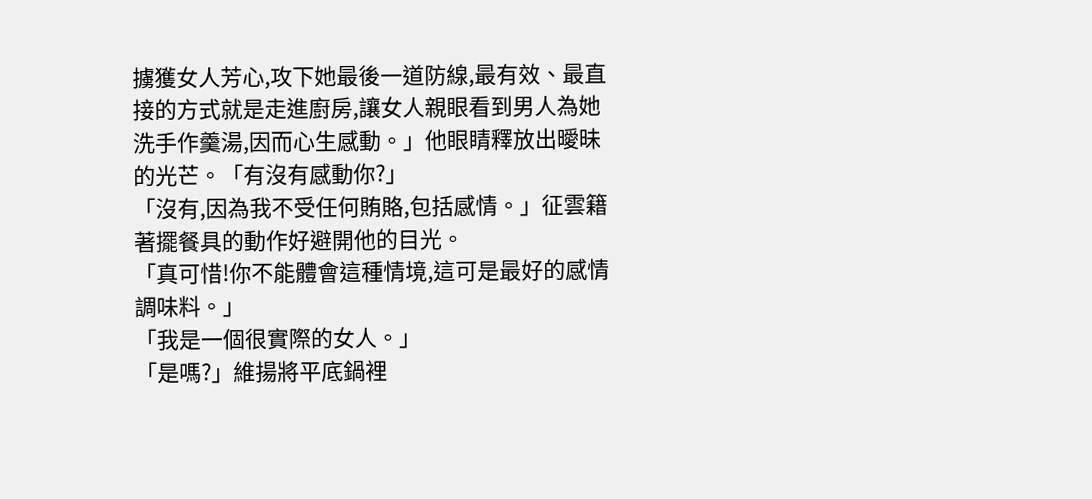擄獲女人芳心,攻下她最後一道防線,最有效、最直接的方式就是走進廚房,讓女人親眼看到男人為她洗手作羹湯,因而心生感動。」他眼睛釋放出曖昧的光芒。「有沒有感動你?」
「沒有,因為我不受任何賄賂,包括感情。」征雲籍著擺餐具的動作好避開他的目光。
「真可惜!你不能體會這種情境,這可是最好的感情調味料。」
「我是一個很實際的女人。」
「是嗎?」維揚將平底鍋裡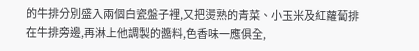的牛排分別盛入兩個白瓷盤子裡,又把燙熟的青菜、小玉米及紅蘿蔔排在牛排旁邊,再淋上他調製的醬料,色香味一應俱全,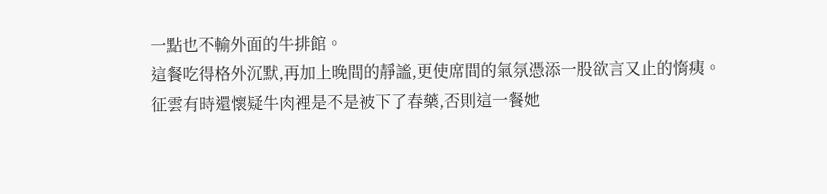一點也不輸外面的牛排館。
這餐吃得格外沉默,再加上晚間的靜謐,更使席間的氣氛憑添一股欲言又止的惰痍。
征雲有時還懷疑牛肉裡是不是被下了春藥,否則這一餐她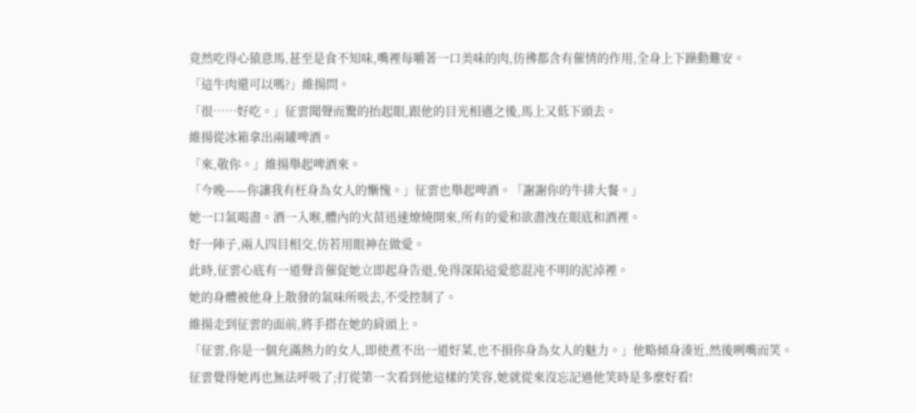竟然吃得心猿意馬,甚至是食不知味,嘴裡每嚼著一口美味的肉,彷彿都含有催情的作用,全身上下躁動難安。
「這牛肉還可以嗎?」維揚問。
「很……好吃。」征雲聞聲而驚的抬起眼,跟他的目光相遇之後,馬上又低下頭去。
維揚從冰箱拿出兩罐啤酒。
「來,敬你。」維揚舉起啤酒來。
「今晚——你讓我有枉身為女人的慚愧。」征雲也舉起啤酒。「謝謝你的牛排大餐。」
她一口氣喝盡。酒一入喉,體內的火苗迅速燎燒開來,所有的愛和欲盡洩在眼底和酒裡。
好一陣子,兩人四目相交,仿若用眼神在做愛。
此時,征雲心底有一道聲音催促她立即起身告退,免得深陷這愛慾混沌不明的泥淖裡。
她的身體被他身上散發的氣味所吸去,不受控制了。
維揚走到征雲的面前,將手搭在她的肩頭上。
「征雲,你是一個充滿熱力的女人,即使煮不出一道好菜,也不損你身為女人的魅力。」他略傾身湊近,然後咧嘴而笑。
征雲覺得她再也無法呼吸了;打從第一次看到他這樣的笑容,她就從來沒忘記過他笑時是多麼好看!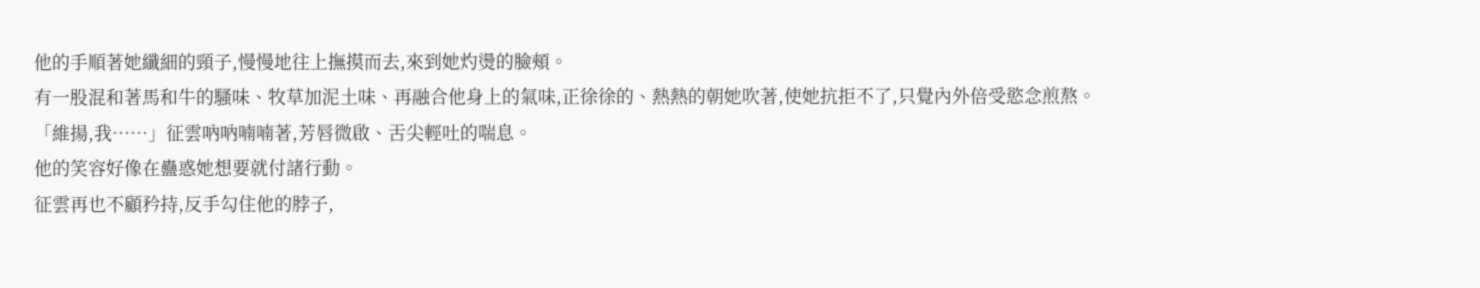他的手順著她纖細的頸子,慢慢地往上撫摸而去,來到她灼燙的臉頰。
有一股混和著馬和牛的騷味、牧草加泥土味、再融合他身上的氣味,正徐徐的、熱熱的朝她吹著,使她抗拒不了,只覺內外倍受慾念煎熬。
「維揚,我……」征雲吶吶喃喃著,芳唇微啟、舌尖輕吐的喘息。
他的笑容好像在蠱惑她想要就付諸行動。
征雲再也不顧矜持,反手勾住他的脖子,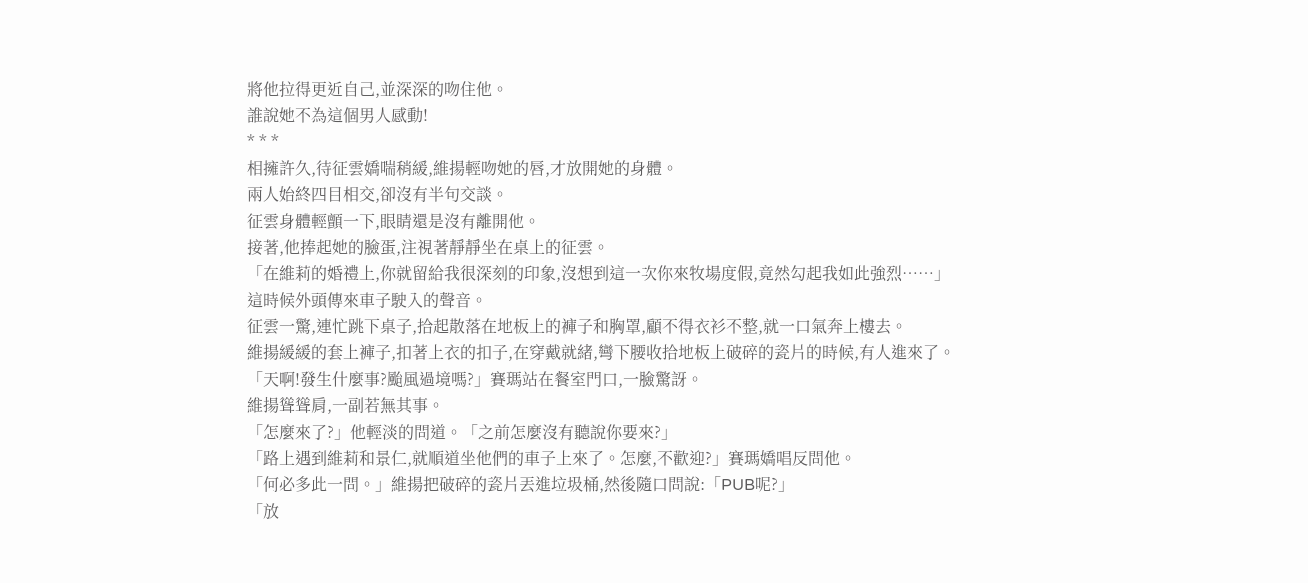將他拉得更近自己,並深深的吻住他。
誰說她不為這個男人感動!
* * *
相擁許久,待征雲嬌喘稍緩,維揚輕吻她的唇,才放開她的身體。
兩人始終四目相交,卻沒有半句交談。
征雲身體輕顫一下,眼睛還是沒有離開他。
接著,他捧起她的臉蛋,注視著靜靜坐在桌上的征雲。
「在維莉的婚禮上,你就留給我很深刻的印象,沒想到這一次你來牧場度假,竟然勾起我如此強烈……」
這時候外頭傳來車子駛入的聲音。
征雲一驚,連忙跳下桌子,拾起散落在地板上的褲子和胸罩,顧不得衣衫不整,就一口氣奔上樓去。
維揚緩緩的套上褲子,扣著上衣的扣子,在穿戴就緒,彎下腰收拾地板上破碎的瓷片的時候,有人進來了。
「天啊!發生什麼事?颱風過境嗎?」賽瑪站在餐室門口,一臉驚訝。
維揚聳聳肩,一副若無其事。
「怎麼來了?」他輕淡的問道。「之前怎麼沒有聽說你要來?」
「路上遇到維莉和景仁,就順道坐他們的車子上來了。怎麼,不歡迎?」賽瑪嬌唱反問他。
「何必多此一問。」維揚把破碎的瓷片丟進垃圾桶,然後隨口問說:「PUB呢?」
「放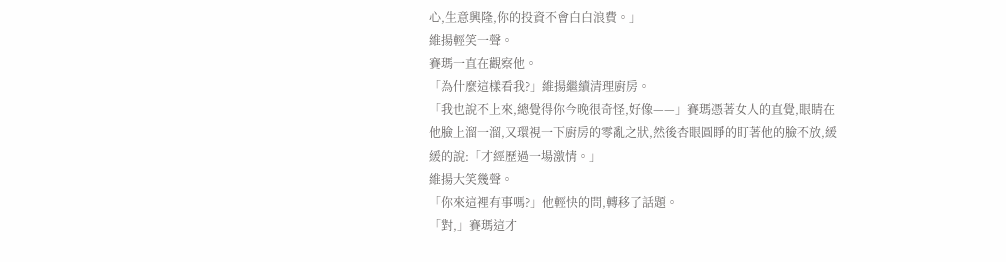心,生意興隆,你的投資不會白白浪費。」
維揚輕笑一聲。
賽瑪一直在觀察他。
「為什麼這樣看我?」維揚繼續清理廚房。
「我也說不上來,總覺得你今晚很奇怪,好像——」賽瑪憑著女人的直覺,眼睛在他臉上溜一溜,又環視一下廚房的零亂之狀,然後杏眼圓睜的盯著他的臉不放,緩緩的說:「才經歷過一場激情。」
維揚大笑幾聲。
「你來這裡有事嗎?」他輕快的問,轉移了話題。
「對,」賽瑪這才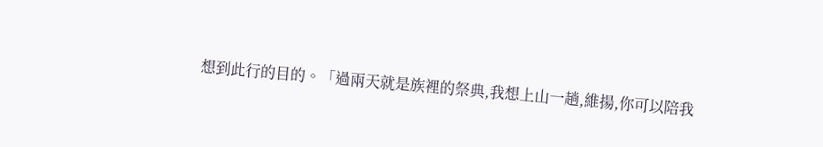想到此行的目的。「過兩天就是族裡的祭典,我想上山一趟,維揚,你可以陪我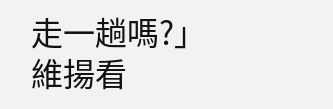走一趟嗎?」
維揚看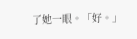了她一眼。「好。」